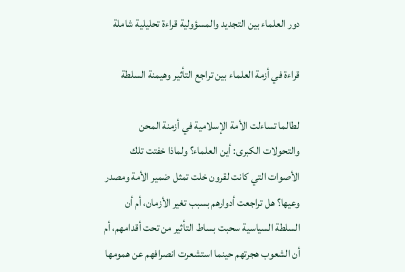دور العلماء بين التجديد والمسؤولية قراءة تحليلية شاملة

قراءة في أزمة العلماء بين تراجع التأثير وهيمنة السلطة

لطالما تساءلت الأمة الإسلامية في أزمنة المحن والتحولات الكبرى: أين العلماء؟ ولماذا خفتت تلك الأصوات التي كانت لقرون خلت تمثل ضمير الأمة ومصدر وعيها؟ هل تراجعت أدوارهم بسبب تغير الأزمان، أم أن السلطة السياسية سحبت بساط التأثير من تحت أقدامهم، أم أن الشعوب هجرتهم حينما استشعرت انصرافهم عن همومها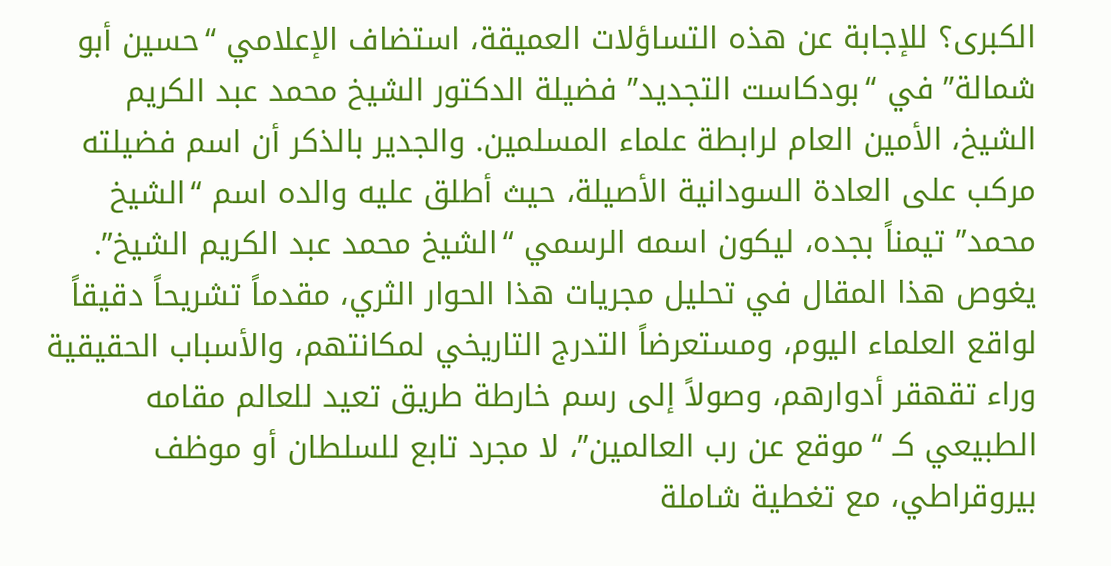الكبرى؟ للإجابة عن هذه التساؤلات العميقة، استضاف الإعلامي “حسين أبو شمالة” في “بودكاست التجديد” فضيلة الدكتور الشيخ محمد عبد الكريم الشيخ، الأمين العام لرابطة علماء المسلمين. والجدير بالذكر أن اسم فضيلته مركب على العادة السودانية الأصيلة، حيث أطلق عليه والده اسم “الشيخ محمد” تيمناً بجده، ليكون اسمه الرسمي “الشيخ محمد عبد الكريم الشيخ”.
يغوص هذا المقال في تحليل مجريات هذا الحوار الثري، مقدماً تشريحاً دقيقاً لواقع العلماء اليوم، ومستعرضاً التدرج التاريخي لمكانتهم، والأسباب الحقيقية وراء تقهقر أدوارهم، وصولاً إلى رسم خارطة طريق تعيد للعالم مقامه الطبيعي كـ “موقع عن رب العالمين”، لا مجرد تابع للسلطان أو موظف بيروقراطي، مع تغطية شاملة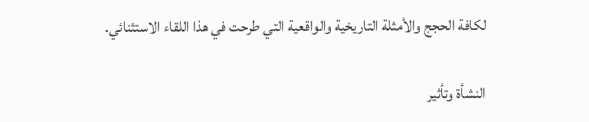لكافة الحجج والأمثلة التاريخية والواقعية التي طرحت في هذا اللقاء الاستثنائي.

النشأة وتأثير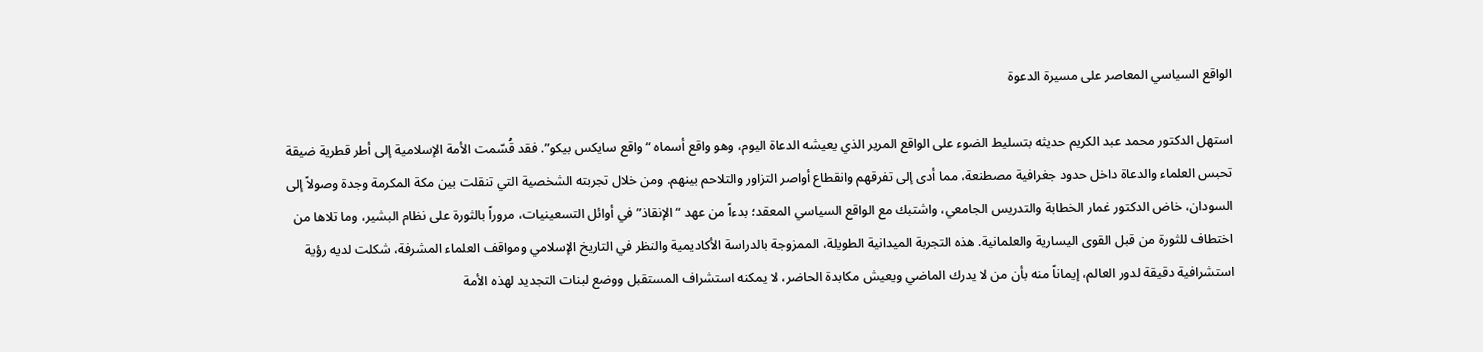الواقع السياسي المعاصر على مسيرة الدعوة

استهل الدكتور محمد عبد الكريم حديثه بتسليط الضوء على الواقع المرير الذي يعيشه الدعاة اليوم، وهو واقع أسماه “واقع سايكس بيكو”. فقد قُسّمت الأمة الإسلامية إلى أطر قطرية ضيقة تحبس العلماء والدعاة داخل حدود جغرافية مصطنعة، مما أدى إلى تفرقهم وانقطاع أواصر التزاور والتلاحم بينهم. ومن خلال تجربته الشخصية التي تنقلت بين مكة المكرمة وجدة وصولاً إلى السودان، خاض الدكتور غمار الخطابة والتدريس الجامعي، واشتبك مع الواقع السياسي المعقد؛ بدءاً من عهد “الإنقاذ” في أوائل التسعينيات، مروراً بالثورة على نظام البشير، وما تلاها من اختطاف للثورة من قبل القوى اليسارية والعلمانية. هذه التجربة الميدانية الطويلة، الممزوجة بالدراسة الأكاديمية والنظر في التاريخ الإسلامي ومواقف العلماء المشرفة، شكلت لديه رؤية استشرافية دقيقة لدور العالم، إيماناً منه بأن من لا يدرك الماضي ويعيش مكابدة الحاضر، لا يمكنه استشراف المستقبل ووضع لبنات التجديد لهذه الأمة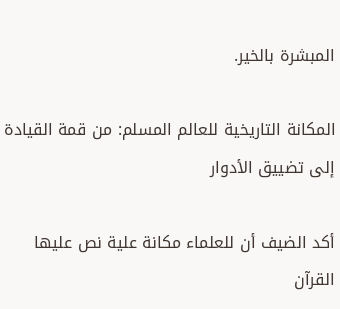المبشرة بالخير.

المكانة التاريخية للعالم المسلم: من قمة القيادة إلى تضييق الأدوار

أكد الضيف أن للعلماء مكانة علية نص عليها القرآن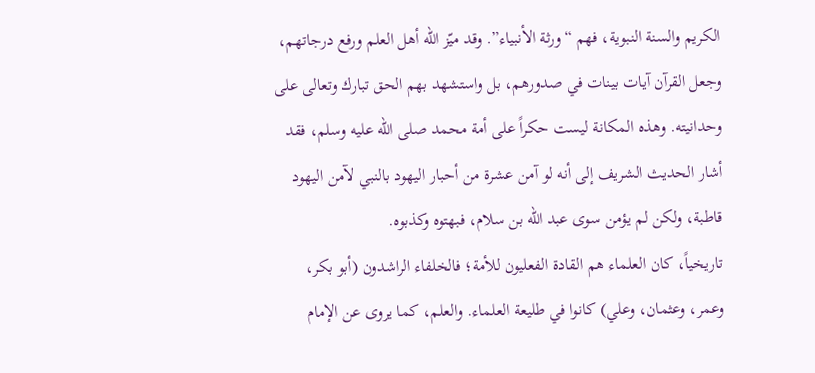الكريم والسنة النبوية، فهم “ورثة الأنبياء”. وقد ميّز الله أهل العلم ورفع درجاتهم، وجعل القرآن آيات بينات في صدورهم، بل واستشهد بهم الحق تبارك وتعالى على وحدانيته. وهذه المكانة ليست حكراً على أمة محمد صلى الله عليه وسلم، فقد أشار الحديث الشريف إلى أنه لو آمن عشرة من أحبار اليهود بالنبي لآمن اليهود قاطبة، ولكن لم يؤمن سوى عبد الله بن سلام، فبهتوه وكذبوه.
تاريخياً، كان العلماء هم القادة الفعليون للأمة؛ فالخلفاء الراشدون (أبو بكر، وعمر، وعثمان، وعلي) كانوا في طليعة العلماء. والعلم، كما يروى عن الإمام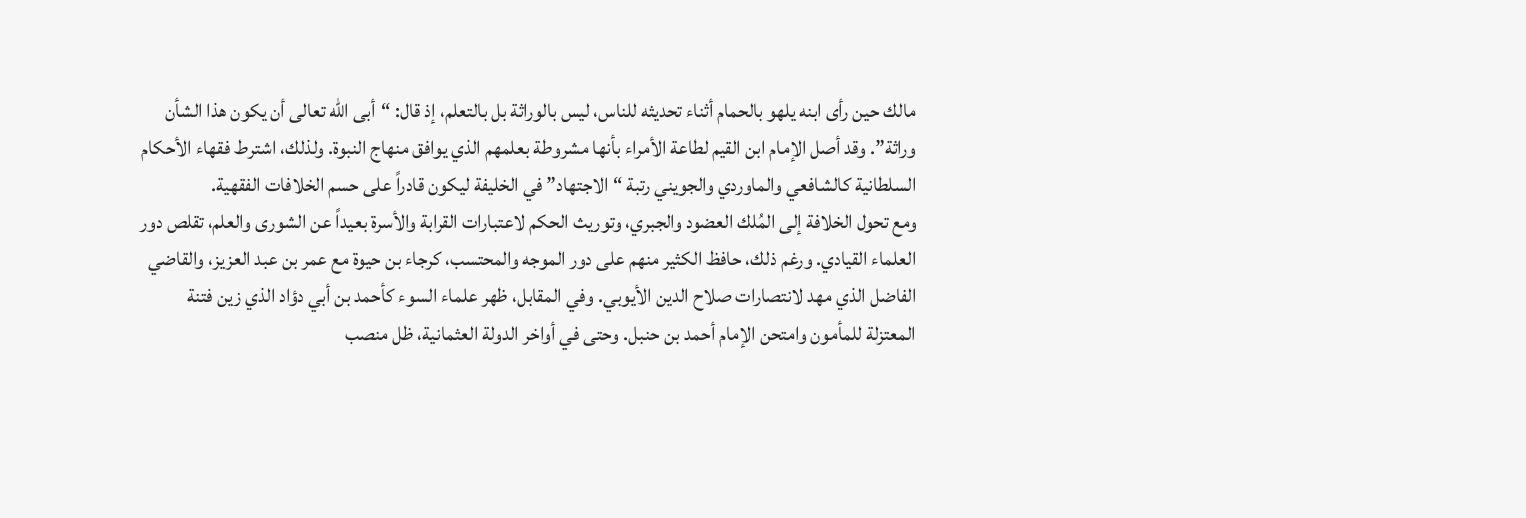مالك حين رأى ابنه يلهو بالحمام أثناء تحديثه للناس، ليس بالوراثة بل بالتعلم، إذ قال: “أبى الله تعالى أن يكون هذا الشأن وراثة”. وقد أصل الإمام ابن القيم لطاعة الأمراء بأنها مشروطة بعلمهم الذي يوافق منهاج النبوة. ولذلك، اشترط فقهاء الأحكام السلطانية كالشافعي والماوردي والجويني رتبة “الاجتهاد” في الخليفة ليكون قادراً على حسم الخلافات الفقهية.
ومع تحول الخلافة إلى المُلك العضود والجبري، وتوريث الحكم لاعتبارات القرابة والأسرة بعيداً عن الشورى والعلم، تقلص دور العلماء القيادي. ورغم ذلك، حافظ الكثير منهم على دور الموجه والمحتسب، كرجاء بن حيوة مع عمر بن عبد العزيز، والقاضي الفاضل الذي مهد لانتصارات صلاح الدين الأيوبي. وفي المقابل، ظهر علماء السوء كأحمد بن أبي دؤاد الذي زين فتنة المعتزلة للمأمون وامتحن الإمام أحمد بن حنبل. وحتى في أواخر الدولة العثمانية، ظل منصب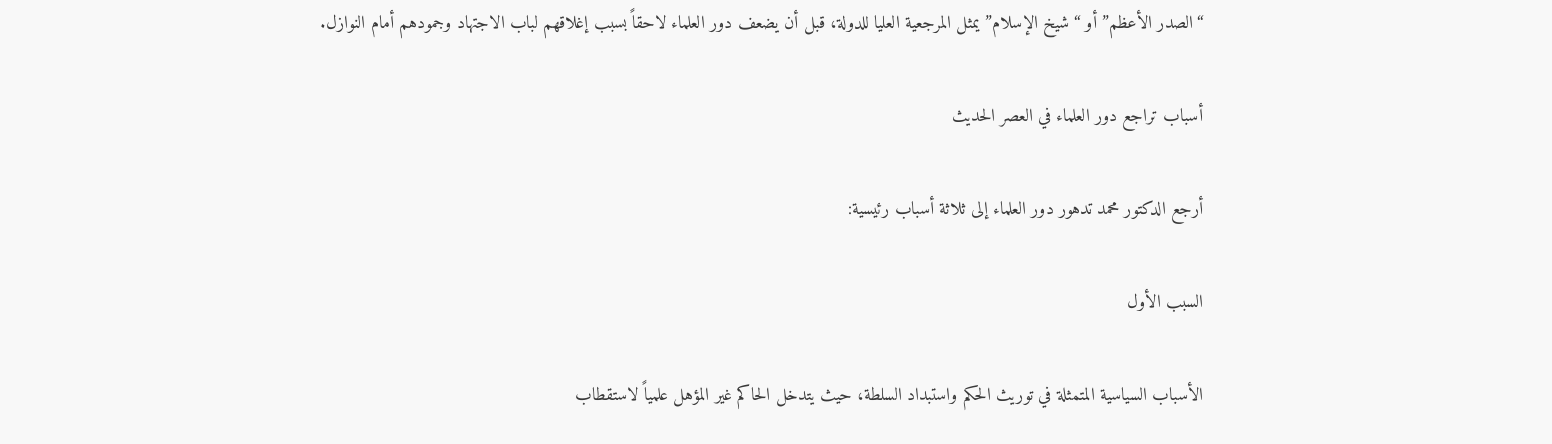“الصدر الأعظم” أو “شيخ الإسلام” يمثل المرجعية العليا للدولة، قبل أن يضعف دور العلماء لاحقاً بسبب إغلاقهم لباب الاجتهاد وجمودهم أمام النوازل.

أسباب تراجع دور العلماء في العصر الحديث

أرجع الدكتور محمد تدهور دور العلماء إلى ثلاثة أسباب رئيسية:

السبب الأول

الأسباب السياسية المتمثلة في توريث الحكم واستبداد السلطة، حيث يتدخل الحاكم غير المؤهل علمياً لاستقطاب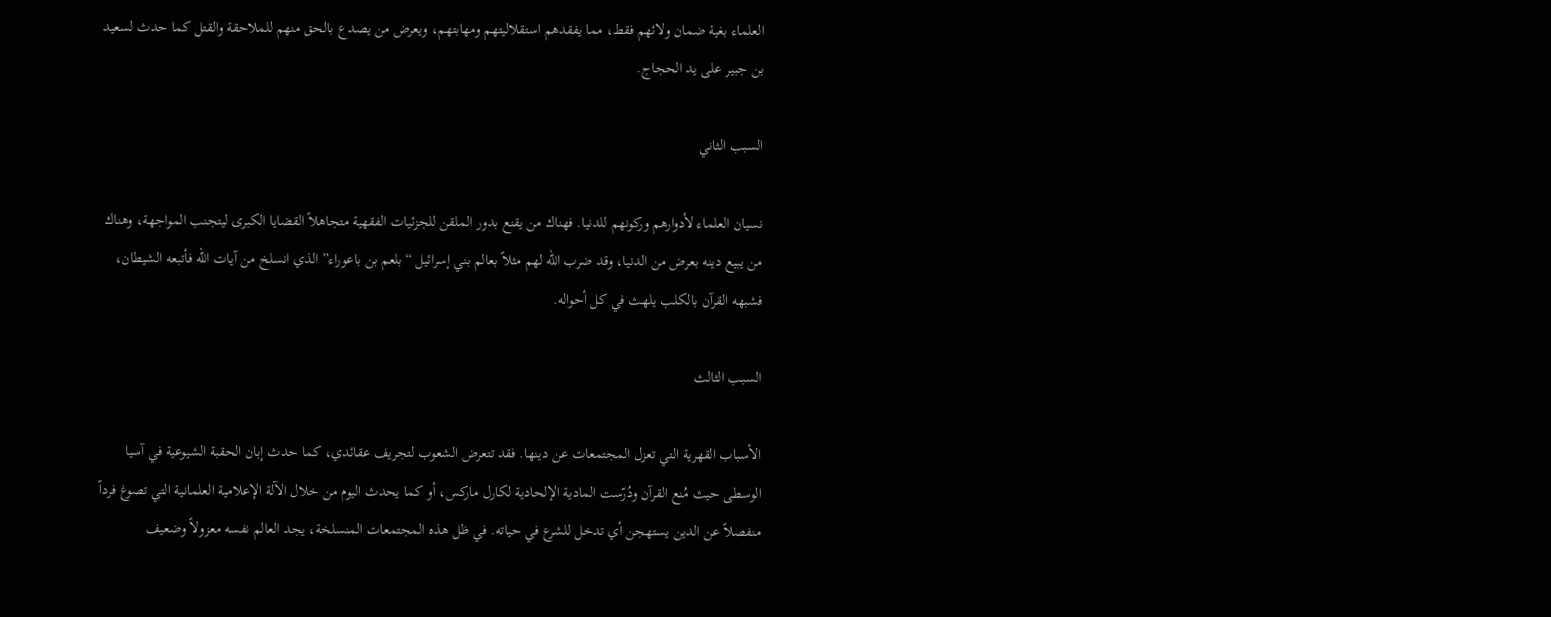العلماء بغية ضمان ولائهم فقط، مما يفقدهم استقلاليتهم ومهابتهم، ويعرض من يصدع بالحق منهم للملاحقة والقتل كما حدث لسعيد بن جبير على يد الحجاج.

السبب الثاني

نسيان العلماء لأدوارهم وركونهم للدنيا. فهناك من يقنع بدور الملقن للجزئيات الفقهية متجاهلاً القضايا الكبرى ليتجنب المواجهة، وهناك من يبيع دينه بعرض من الدنيا، وقد ضرب الله لهم مثلاً بعالم بني إسرائيل “بلعم بن باعوراء” الذي انسلخ من آيات الله فأتبعه الشيطان، فشبهه القرآن بالكلب يلهث في كل أحواله.

السبب الثالث

الأسباب القهرية التي تعزل المجتمعات عن دينها. فقد تتعرض الشعوب لتجريف عقائدي، كما حدث إبان الحقبة الشيوعية في آسيا الوسطى حيث مُنع القرآن ودُرّست المادية الإلحادية لكارل ماركس، أو كما يحدث اليوم من خلال الآلة الإعلامية العلمانية التي تصوغ فرداً منفصلاً عن الدين يستهجن أي تدخل للشرع في حياته. في ظل هذه المجتمعات المنسلخة، يجد العالم نفسه معزولاً وضعيف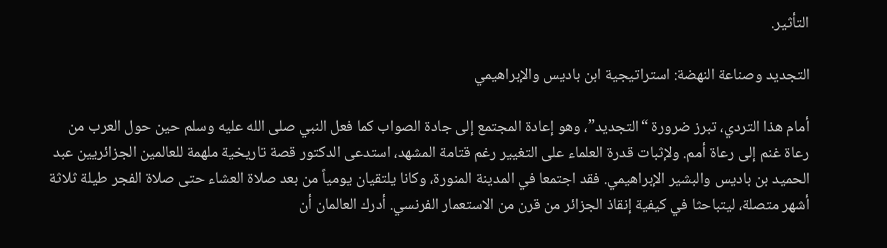التأثير.

التجديد وصناعة النهضة: استراتيجية ابن باديس والإبراهيمي

أمام هذا التردي، تبرز ضرورة “التجديد”، وهو إعادة المجتمع إلى جادة الصواب كما فعل النبي صلى الله عليه وسلم حين حول العرب من رعاة غنم إلى رعاة أمم. ولإثبات قدرة العلماء على التغيير رغم قتامة المشهد، استدعى الدكتور قصة تاريخية ملهمة للعالمين الجزائريين عبد الحميد بن باديس والبشير الإبراهيمي. فقد اجتمعا في المدينة المنورة، وكانا يلتقيان يومياً من بعد صلاة العشاء حتى صلاة الفجر طيلة ثلاثة أشهر متصلة، ليتباحثا في كيفية إنقاذ الجزائر من قرن من الاستعمار الفرنسي. أدرك العالمان أن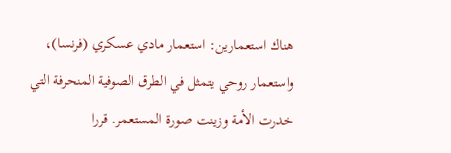هناك استعمارين: استعمار مادي عسكري (فرنسا)، واستعمار روحي يتمثل في الطرق الصوفية المنحرفة التي خدرت الأمة وزينت صورة المستعمر. قررا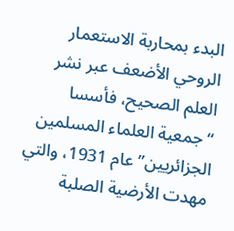البدء بمحاربة الاستعمار الروحي الأضعف عبر نشر العلم الصحيح، فأسسا “جمعية العلماء المسلمين الجزائريين” عام 1931، والتي مهدت الأرضية الصلبة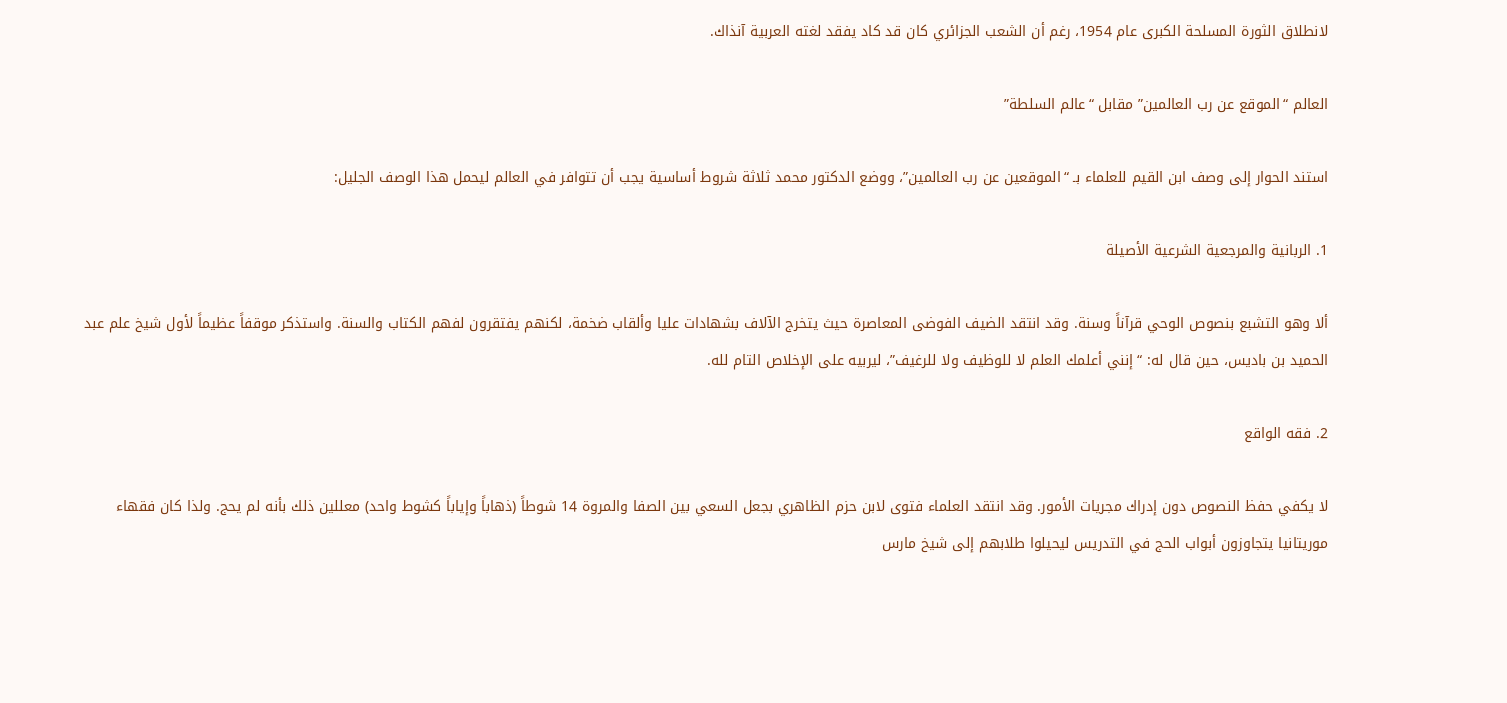لانطلاق الثورة المسلحة الكبرى عام 1954، رغم أن الشعب الجزائري كان قد كاد يفقد لغته العربية آنذاك.

العالم “الموقع عن رب العالمين” مقابل “عالم السلطة”

استند الحوار إلى وصف ابن القيم للعلماء بـ “الموقعين عن رب العالمين”، ووضع الدكتور محمد ثلاثة شروط أساسية يجب أن تتوافر في العالم ليحمل هذا الوصف الجليل:

1. الربانية والمرجعية الشرعية الأصيلة

ألا وهو التشبع بنصوص الوحي قرآناً وسنة. وقد انتقد الضيف الفوضى المعاصرة حيث يتخرج الآلاف بشهادات عليا وألقاب ضخمة، لكنهم يفتقرون لفهم الكتاب والسنة. واستذكر موقفاً عظيماً لأول شيخ علم عبد الحميد بن باديس، حين قال له: “إنني أعلمك العلم لا للوظيف ولا للرغيف”، ليربيه على الإخلاص التام لله.

2. فقه الواقع

لا يكفي حفظ النصوص دون إدراك مجريات الأمور. وقد انتقد العلماء فتوى لابن حزم الظاهري بجعل السعي بين الصفا والمروة 14 شوطاً (ذهاباً وإياباً كشوط واحد) معللين ذلك بأنه لم يحج. ولذا كان فقهاء موريتانيا يتجاوزون أبواب الحج في التدريس ليحيلوا طلابهم إلى شيخ مارس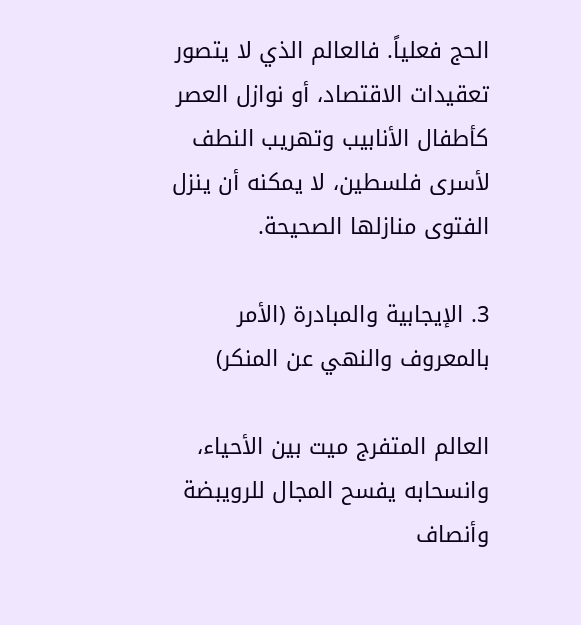الحج فعلياً. فالعالم الذي لا يتصور تعقيدات الاقتصاد، أو نوازل العصر كأطفال الأنابيب وتهريب النطف لأسرى فلسطين، لا يمكنه أن ينزل الفتوى منازلها الصحيحة.

3. الإيجابية والمبادرة (الأمر بالمعروف والنهي عن المنكر)

العالم المتفرج ميت بين الأحياء، وانسحابه يفسح المجال للرويبضة وأنصاف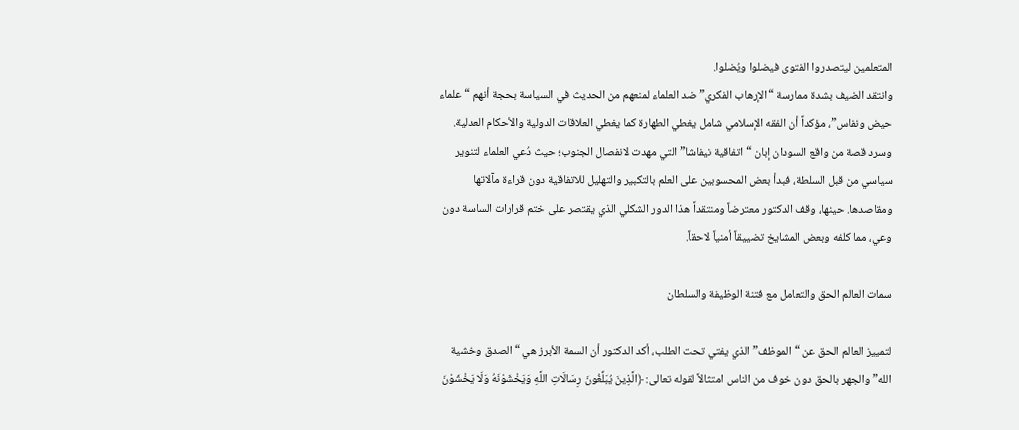المتعلمين ليتصدروا الفتوى فيضلوا ويُضلوا.
وانتقد الضيف بشدة ممارسة “الإرهاب الفكري” ضد العلماء لمنعهم من الحديث في السياسة بحجة أنهم “علماء حيض ونفاس”، مؤكداً أن الفقه الإسلامي شامل يغطي الطهارة كما يغطي العلاقات الدولية والأحكام العدلية. وسرد قصة من واقع السودان إبان “اتفاقية نيفاشا” التي مهدت لانفصال الجنوب؛ حيث دُعي العلماء لتنوير سياسي من قبل السلطة، فبدأ بعض المحسوبين على العلم بالتكبير والتهليل للاتفاقية دون قراءة مآلاتها ومقاصدها. حينها، وقف الدكتور معترضاً ومنتقداً هذا الدور الشكلي الذي يقتصر على ختم قرارات الساسة دون وعي، مما كلفه وبعض المشايخ تضييقاً أمنياً لاحقاً.

سمات العالم الحق والتعامل مع فتنة الوظيفة والسلطان

لتمييز العالم الحق عن “الموظف” الذي يفتي تحت الطلب، أكد الدكتور أن السمة الأبرز هي “الصدق وخشية الله” والجهر بالحق دون خوف من الناس امتثالاً لقوله تعالى: ﴿الَّذِينَ يُبَلِّغُونَ رِسَالَاتِ اللَّهِ وَيَخْشَوْنَهُ وَلَا يَخْشَوْنَ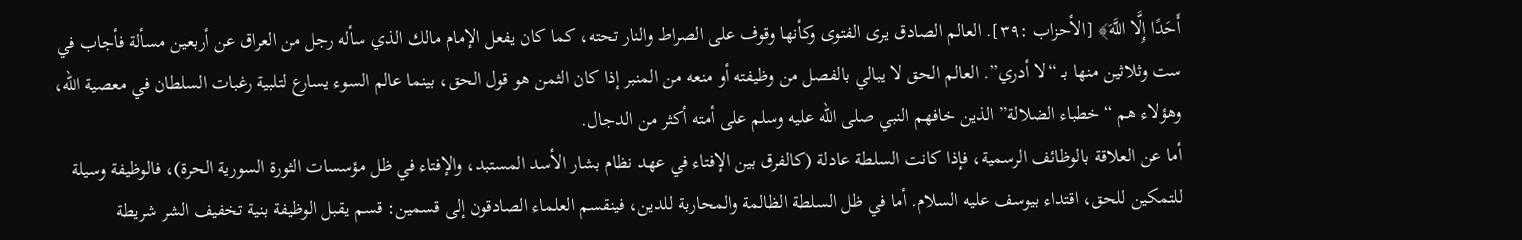أَحَدًا إِلَّا اللَّهَ﴾ [الأحزاب :٣٩]. العالم الصادق يرى الفتوى وكأنها وقوف على الصراط والنار تحته، كما كان يفعل الإمام مالك الذي سأله رجل من العراق عن أربعين مسألة فأجاب في ست وثلاثين منها بـ “لا أدري”. العالم الحق لا يبالي بالفصل من وظيفته أو منعه من المنبر إذا كان الثمن هو قول الحق، بينما عالم السوء يسارع لتلبية رغبات السلطان في معصية الله، وهؤلاء هم “خطباء الضلالة” الذين خافهم النبي صلى الله عليه وسلم على أمته أكثر من الدجال.
أما عن العلاقة بالوظائف الرسمية، فإذا كانت السلطة عادلة (كالفرق بين الإفتاء في عهد نظام بشار الأسد المستبد، والإفتاء في ظل مؤسسات الثورة السورية الحرة)، فالوظيفة وسيلة للتمكين للحق، اقتداء بيوسف عليه السلام. أما في ظل السلطة الظالمة والمحاربة للدين، فينقسم العلماء الصادقون إلى قسمين: قسم يقبل الوظيفة بنية تخفيف الشر شريطة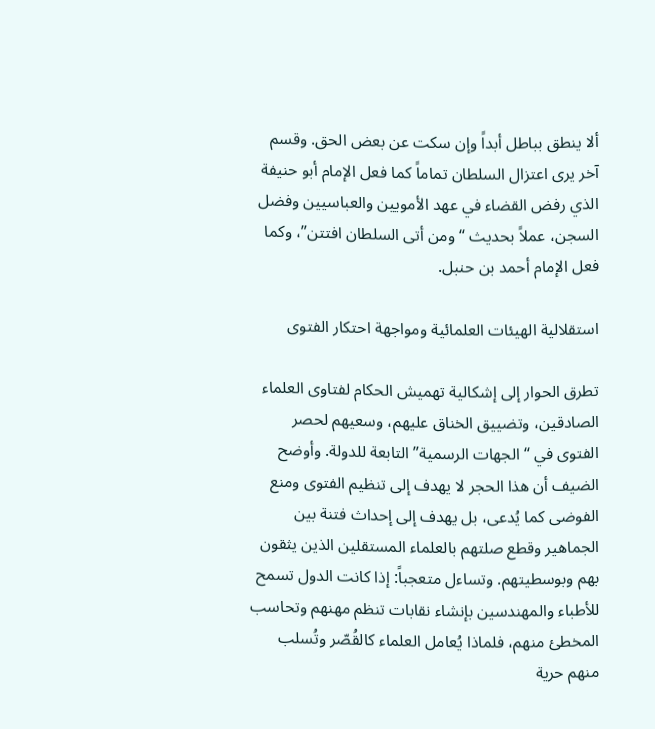ألا ينطق بباطل أبداً وإن سكت عن بعض الحق. وقسم آخر يرى اعتزال السلطان تماماً كما فعل الإمام أبو حنيفة الذي رفض القضاء في عهد الأمويين والعباسيين وفضل السجن، عملاً بحديث “ومن أتى السلطان افتتن”، وكما فعل الإمام أحمد بن حنبل.

استقلالية الهيئات العلمائية ومواجهة احتكار الفتوى

تطرق الحوار إلى إشكالية تهميش الحكام لفتاوى العلماء الصادقين، وتضييق الخناق عليهم، وسعيهم لحصر الفتوى في “الجهات الرسمية” التابعة للدولة. وأوضح الضيف أن هذا الحجر لا يهدف إلى تنظيم الفتوى ومنع الفوضى كما يُدعى، بل يهدف إلى إحداث فتنة بين الجماهير وقطع صلتهم بالعلماء المستقلين الذين يثقون بهم وبوسطيتهم. وتساءل متعجباً: إذا كانت الدول تسمح للأطباء والمهندسين بإنشاء نقابات تنظم مهنهم وتحاسب المخطئ منهم، فلماذا يُعامل العلماء كالقُصّر وتُسلب منهم حرية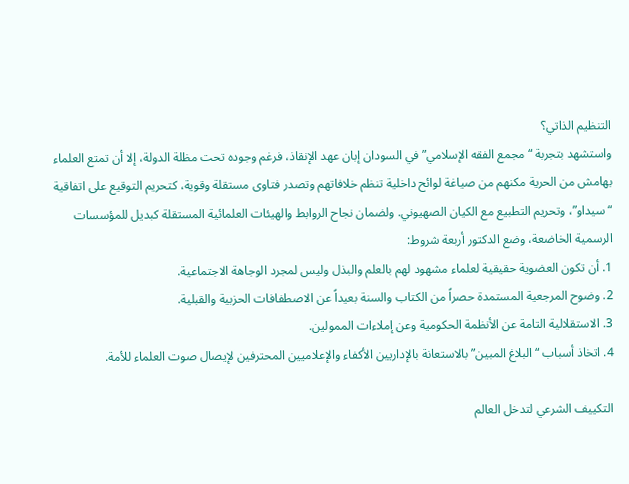التنظيم الذاتي؟
واستشهد بتجربة “مجمع الفقه الإسلامي” في السودان إبان عهد الإنقاذ، فرغم وجوده تحت مظلة الدولة، إلا أن تمتع العلماء بهامش من الحرية مكنهم من صياغة لوائح داخلية تنظم خلافاتهم وتصدر فتاوى مستقلة وقوية، كتحريم التوقيع على اتفاقية “سيداو”، وتحريم التطبيع مع الكيان الصهيوني. ولضمان نجاح الروابط والهيئات العلمائية المستقلة كبديل للمؤسسات الرسمية الخاضعة، وضع الدكتور أربعة شروط:
1. أن تكون العضوية حقيقية لعلماء مشهود لهم بالعلم والبذل وليس لمجرد الوجاهة الاجتماعية.
2. وضوح المرجعية المستمدة حصراً من الكتاب والسنة بعيداً عن الاصطفافات الحزبية والقبلية.
3. الاستقلالية التامة عن الأنظمة الحكومية وعن إملاءات الممولين.
4. اتخاذ أسباب “البلاغ المبين” بالاستعانة بالإداريين الأكفاء والإعلاميين المحترفين لإيصال صوت العلماء للأمة.

التكييف الشرعي لتدخل العالم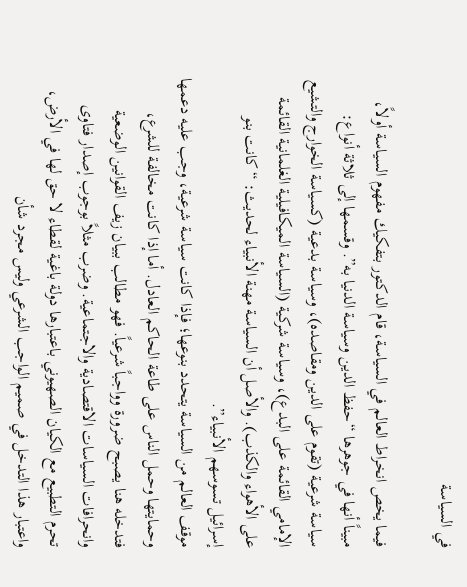في السياسة

فيما يخص انخراط العالم في السياسة، قام الدكتور بتفكيك مفهوم السياسة أولاً، مبيناً أنها في جوهرها “حفظ الدين وسياسة الدنيا به”. وقسمها إلى ثلاثة أنواع: سياسة شرعية (تقوم على الدين ومقاصده)، وسياسة بدعية (كسياسة الخوارج والتشيع الإمامي القائمة على البدع)، وسياسة شركية (السياسة الميكافيلية الغلمانية القائمة على الأهواء والكذب). والأصل أن السياسة مهنة الأنبياء لحديث: “كانت بنو إسرائيل تسوسهم الأنبياء”.
موقف العالم من السياسة يتحدد بنوعها؛ فإذا كانت سياسة شرعية، وجب عليه دعمها وحمايتها وحمل الناس على طاعة الحاكم العادل. أما إذا كانت مخالفة للشرع، فتدخله هنا يصبح ضرورة وواجباً شرعياً. فهو مطالب ببيان زيف القوانين الوضعية وانحرافات السياسات الاقتصادية والاجتماعية. وضرب مثلاً بوجوب إصدار فتاوى تحرم التطبيع مع الكيان الصهيوني باعتبارها دولة باغية لقطاء لا حق لها في الأرض، واعتبار هذا التدخل في صميم الواجب الشرعي وليس مجرد شأن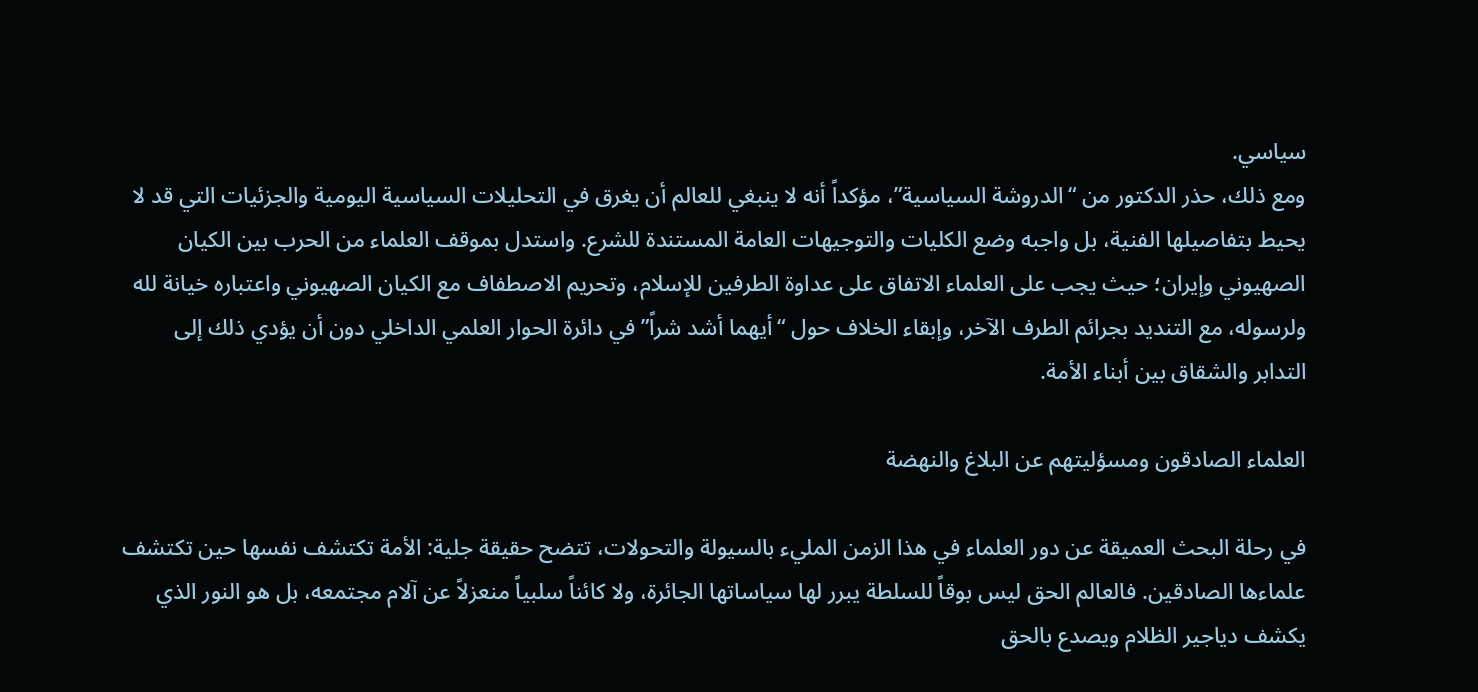سياسي.
ومع ذلك، حذر الدكتور من “الدروشة السياسية”، مؤكداً أنه لا ينبغي للعالم أن يغرق في التحليلات السياسية اليومية والجزئيات التي قد لا يحيط بتفاصيلها الفنية، بل واجبه وضع الكليات والتوجيهات العامة المستندة للشرع. واستدل بموقف العلماء من الحرب بين الكيان الصهيوني وإيران؛ حيث يجب على العلماء الاتفاق على عداوة الطرفين للإسلام، وتحريم الاصطفاف مع الكيان الصهيوني واعتباره خيانة لله ولرسوله، مع التنديد بجرائم الطرف الآخر، وإبقاء الخلاف حول “أيهما أشد شراً” في دائرة الحوار العلمي الداخلي دون أن يؤدي ذلك إلى التدابر والشقاق بين أبناء الأمة.

العلماء الصادقون ومسؤليتهم عن البلاغ والنهضة

في رحلة البحث العميقة عن دور العلماء في هذا الزمن المليء بالسيولة والتحولات، تتضح حقيقة جلية: الأمة تكتشف نفسها حين تكتشف علماءها الصادقين. فالعالم الحق ليس بوقاً للسلطة يبرر لها سياساتها الجائرة، ولا كائناً سلبياً منعزلاً عن آلام مجتمعه، بل هو النور الذي يكشف دياجير الظلام ويصدع بالحق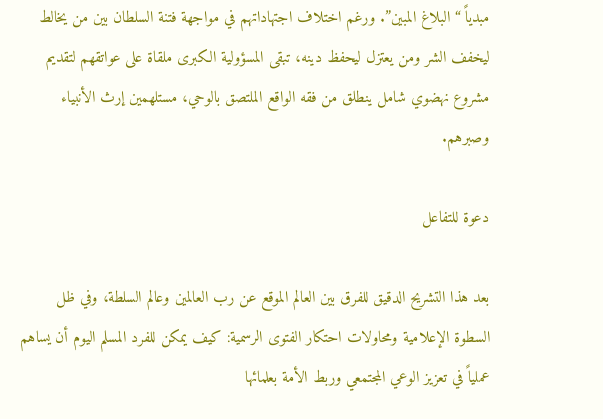مبدياً “البلاغ المبين”. ورغم اختلاف اجتهاداتهم في مواجهة فتنة السلطان بين من يخالط ليخفف الشر ومن يعتزل ليحفظ دينه، تبقى المسؤولية الكبرى ملقاة على عواتقهم لتقديم مشروع نهضوي شامل ينطلق من فقه الواقع الملتصق بالوحي، مستلهمين إرث الأنبياء وصبرهم.

دعوة للتفاعل

بعد هذا التشريح الدقيق للفرق بين العالم الموقع عن رب العالمين وعالم السلطة، وفي ظل السطوة الإعلامية ومحاولات احتكار الفتوى الرسمية: كيف يمكن للفرد المسلم اليوم أن يساهم عملياً في تعزيز الوعي المجتمعي وربط الأمة بعلمائها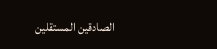الصادقين المستقلين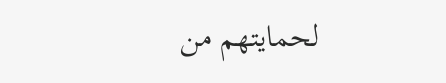لحمايتهم من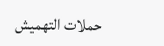حملات التهميش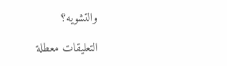والتشويه؟

التعليقات معطلة